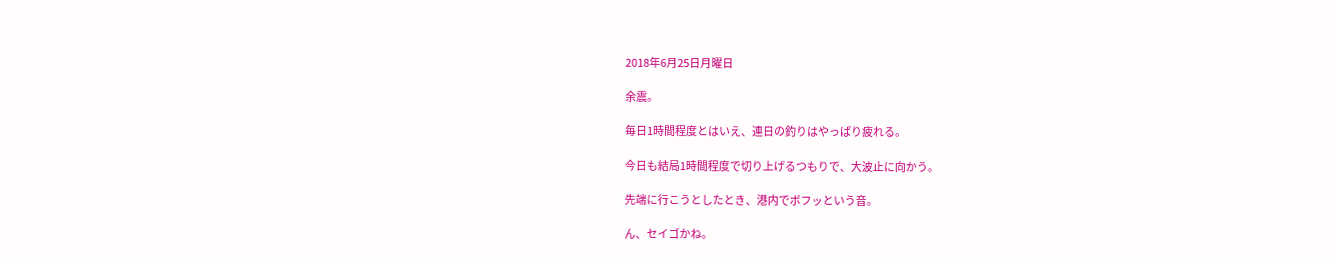2018年6月25日月曜日

余震。

毎日1時間程度とはいえ、連日の釣りはやっぱり疲れる。

今日も結局1時間程度で切り上げるつもりで、大波止に向かう。

先端に行こうとしたとき、港内でボフッという音。

ん、セイゴかね。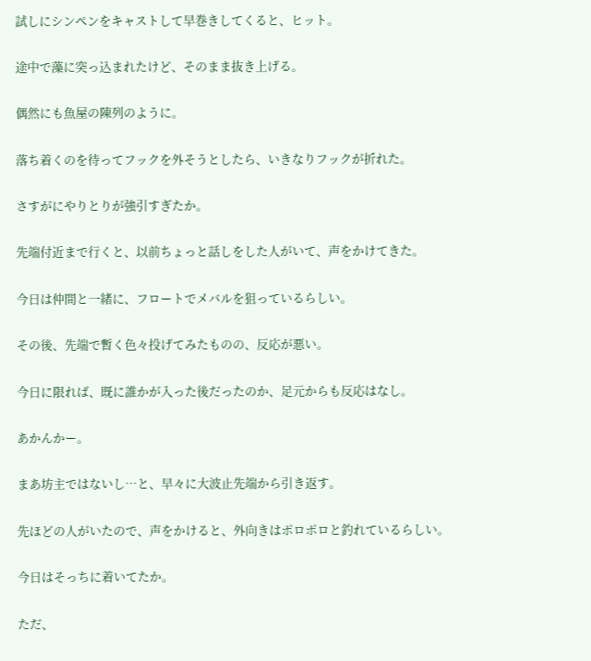試しにシンペンをキャストして早巻きしてくると、ヒット。

途中で藻に突っ込まれたけど、そのまま抜き上げる。

偶然にも魚屋の陳列のように。

落ち着くのを待ってフックを外そうとしたら、いきなりフックが折れた。

さすがにやりとりが強引すぎたか。

先端付近まで行くと、以前ちょっと話しをした人がいて、声をかけてきた。

今日は仲間と一緒に、フロートでメバルを狙っているらしい。

その後、先端で暫く色々投げてみたものの、反応が悪い。

今日に限れば、既に誰かが入った後だったのか、足元からも反応はなし。

あかんかー。

まあ坊主ではないし…と、早々に大波止先端から引き返す。

先ほどの人がいたので、声をかけると、外向きはポロポロと釣れているらしい。

今日はそっちに着いてたか。

ただ、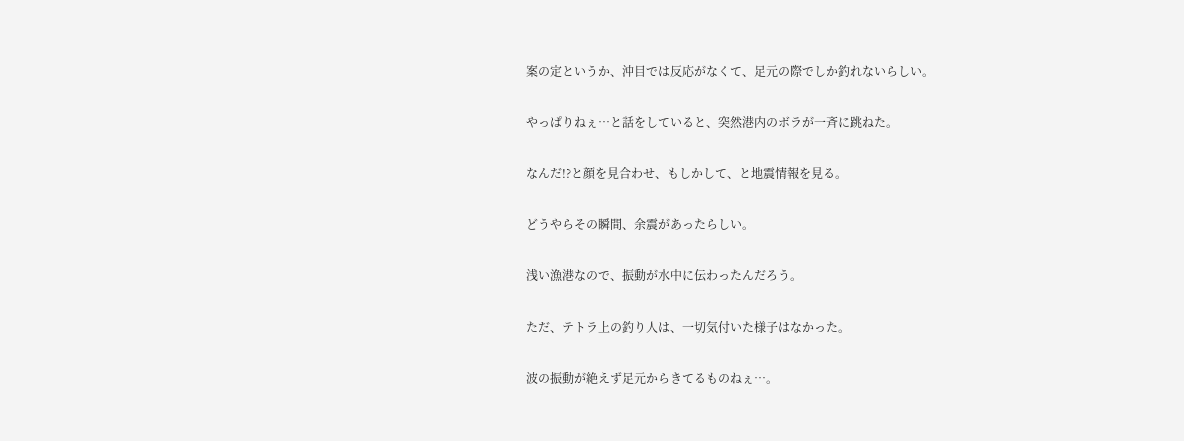案の定というか、沖目では反応がなくて、足元の際でしか釣れないらしい。

やっぱりねぇ…と話をしていると、突然港内のボラが一斉に跳ねた。

なんだ!?と顔を見合わせ、もしかして、と地震情報を見る。

どうやらその瞬間、余震があったらしい。

浅い漁港なので、振動が水中に伝わったんだろう。

ただ、テトラ上の釣り人は、一切気付いた様子はなかった。

波の振動が絶えず足元からきてるものねぇ…。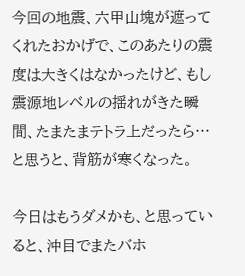今回の地震、六甲山塊が遮ってくれたおかげで、このあたりの震度は大きくはなかったけど、もし震源地レベルの揺れがきた瞬間、たまたまテトラ上だったら…と思うと、背筋が寒くなった。

今日はもうダメかも、と思っていると、沖目でまたバホ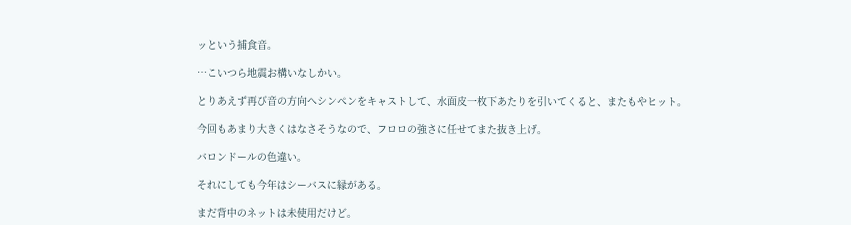ッという捕食音。

…こいつら地震お構いなしかい。

とりあえず再び音の方向へシンペンをキャストして、水面皮一枚下あたりを引いてくると、またもやヒット。

今回もあまり大きくはなさそうなので、フロロの強さに任せてまた抜き上げ。

バロンドールの色違い。

それにしても今年はシーバスに縁がある。

まだ背中のネットは未使用だけど。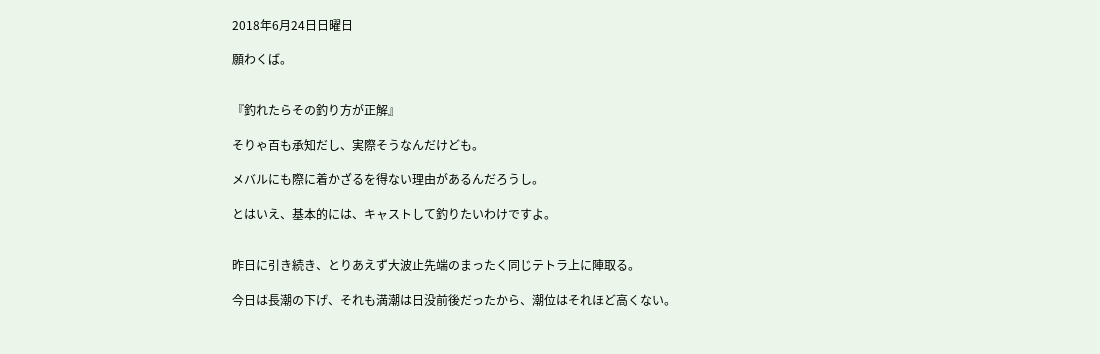2018年6月24日日曜日

願わくば。


『釣れたらその釣り方が正解』

そりゃ百も承知だし、実際そうなんだけども。

メバルにも際に着かざるを得ない理由があるんだろうし。

とはいえ、基本的には、キャストして釣りたいわけですよ。


昨日に引き続き、とりあえず大波止先端のまったく同じテトラ上に陣取る。

今日は長潮の下げ、それも満潮は日没前後だったから、潮位はそれほど高くない。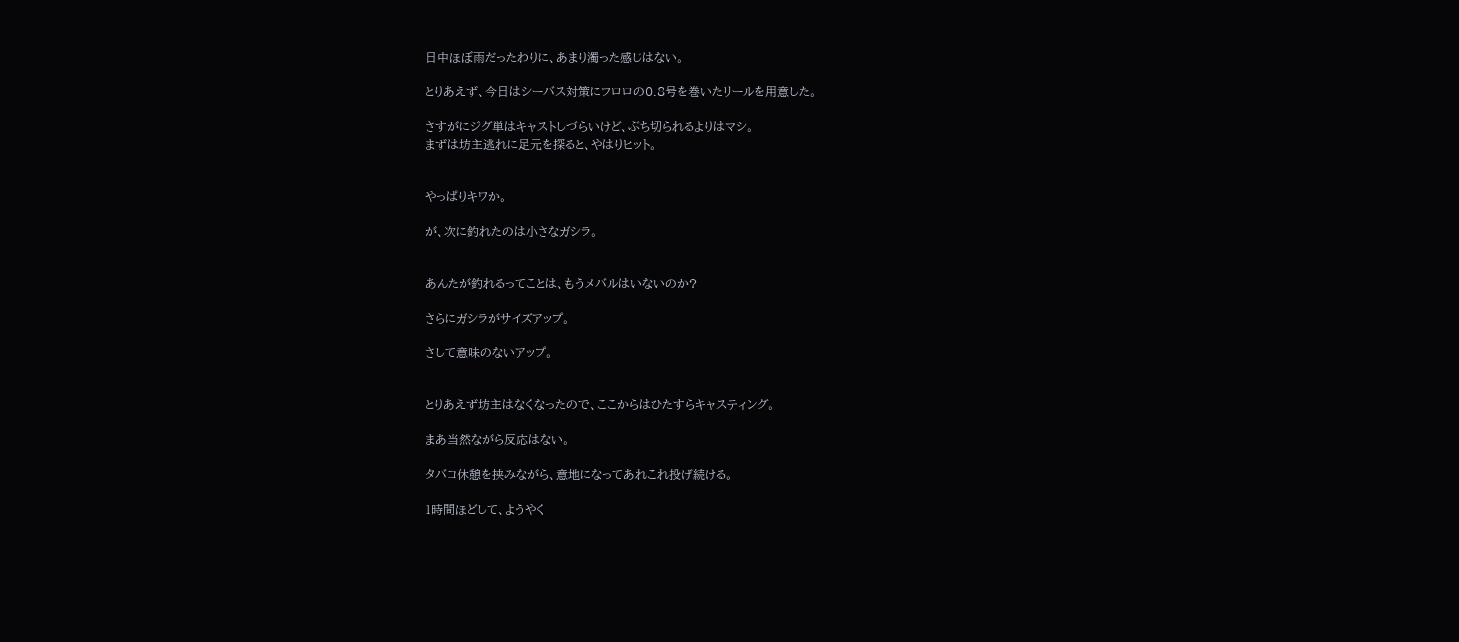日中ほぼ雨だったわりに、あまり濁った感じはない。

とりあえず、今日はシーバス対策にフロロの0.8号を巻いたリールを用意した。

さすがにジグ単はキャストしづらいけど、ぶち切られるよりはマシ。
まずは坊主逃れに足元を探ると、やはりヒット。


やっぱりキワか。

が、次に釣れたのは小さなガシラ。


あんたが釣れるってことは、もうメバルはいないのか?

さらにガシラがサイズアップ。

さして意味のないアップ。


とりあえず坊主はなくなったので、ここからはひたすらキャスティング。

まあ当然ながら反応はない。

タバコ休憩を挟みながら、意地になってあれこれ投げ続ける。

1時間ほどして、ようやく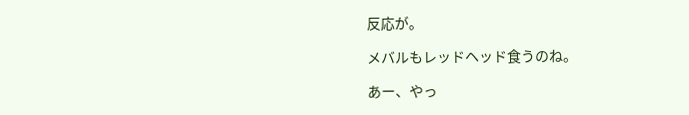反応が。

メバルもレッドヘッド食うのね。

あー、やっ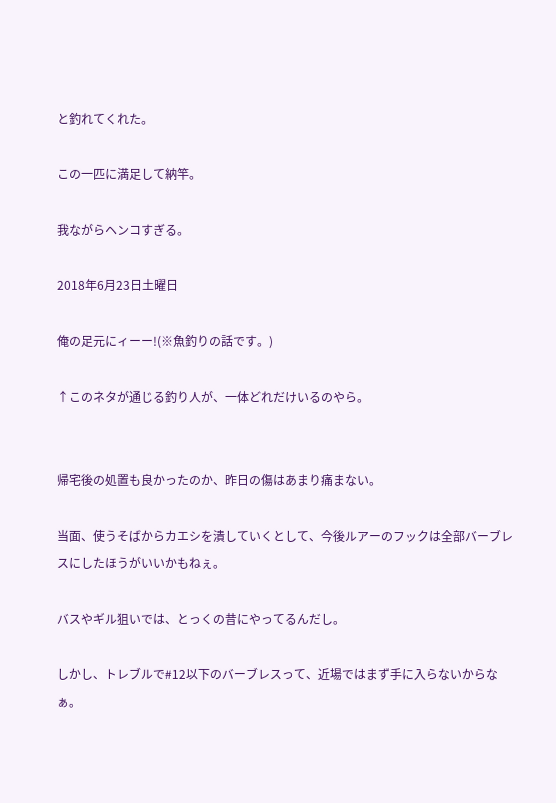と釣れてくれた。

この一匹に満足して納竿。

我ながらヘンコすぎる。

2018年6月23日土曜日

俺の足元にィーー!(※魚釣りの話です。)

↑このネタが通じる釣り人が、一体どれだけいるのやら。


帰宅後の処置も良かったのか、昨日の傷はあまり痛まない。

当面、使うそばからカエシを潰していくとして、今後ルアーのフックは全部バーブレスにしたほうがいいかもねぇ。

バスやギル狙いでは、とっくの昔にやってるんだし。

しかし、トレブルで#12以下のバーブレスって、近場ではまず手に入らないからなぁ。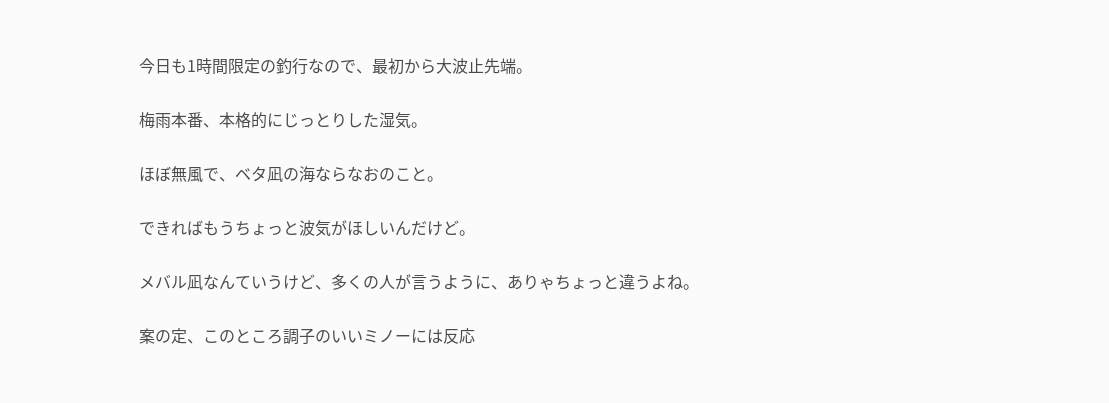今日も1時間限定の釣行なので、最初から大波止先端。

梅雨本番、本格的にじっとりした湿気。

ほぼ無風で、ベタ凪の海ならなおのこと。

できればもうちょっと波気がほしいんだけど。

メバル凪なんていうけど、多くの人が言うように、ありゃちょっと違うよね。

案の定、このところ調子のいいミノーには反応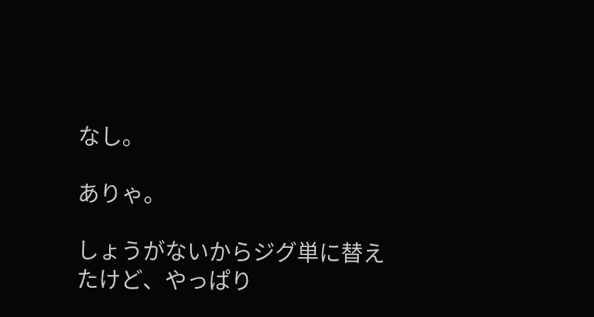なし。

ありゃ。

しょうがないからジグ単に替えたけど、やっぱり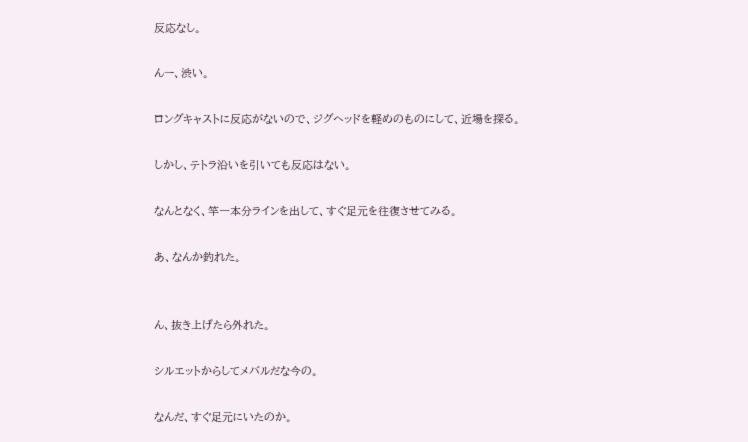反応なし。

んー、渋い。

ロングキャストに反応がないので、ジグヘッドを軽めのものにして、近場を探る。

しかし、テトラ沿いを引いても反応はない。

なんとなく、竿一本分ラインを出して、すぐ足元を往復させてみる。

あ、なんか釣れた。


ん、抜き上げたら外れた。

シルエットからしてメバルだな今の。

なんだ、すぐ足元にいたのか。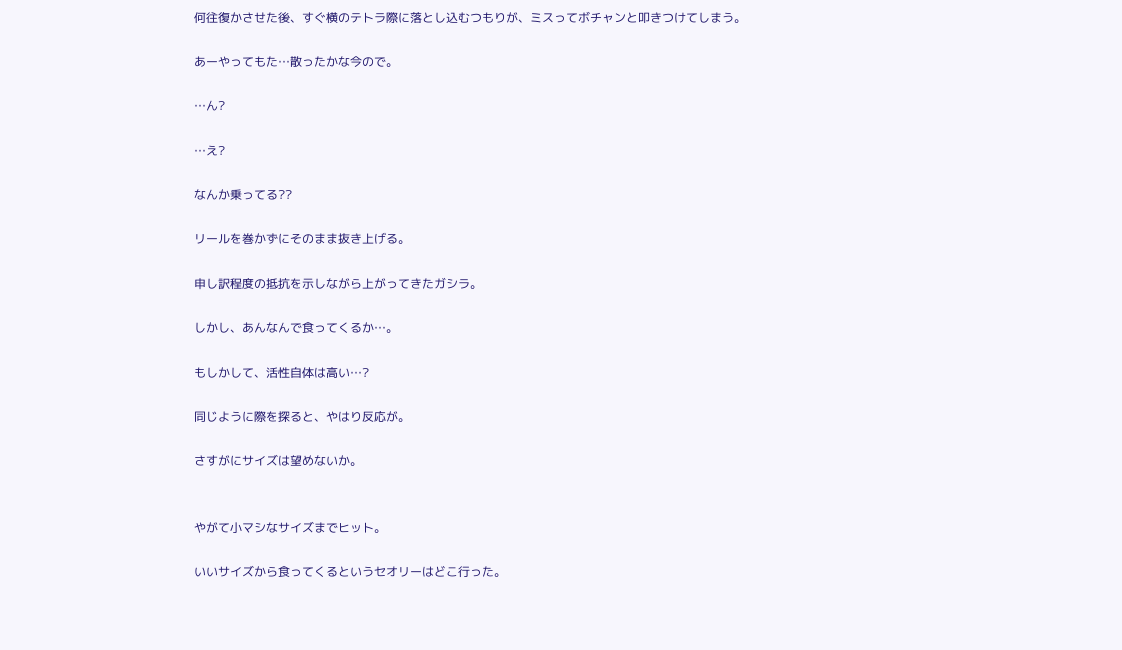何往復かさせた後、すぐ横のテトラ際に落とし込むつもりが、ミスってボチャンと叩きつけてしまう。

あーやってもた…散ったかな今ので。

…ん?

…え?

なんか乗ってる??

リールを巻かずにそのまま抜き上げる。

申し訳程度の抵抗を示しながら上がってきたガシラ。

しかし、あんなんで食ってくるか…。

もしかして、活性自体は高い…?

同じように際を探ると、やはり反応が。

さすがにサイズは望めないか。


やがて小マシなサイズまでヒット。

いいサイズから食ってくるというセオリーはどこ行った。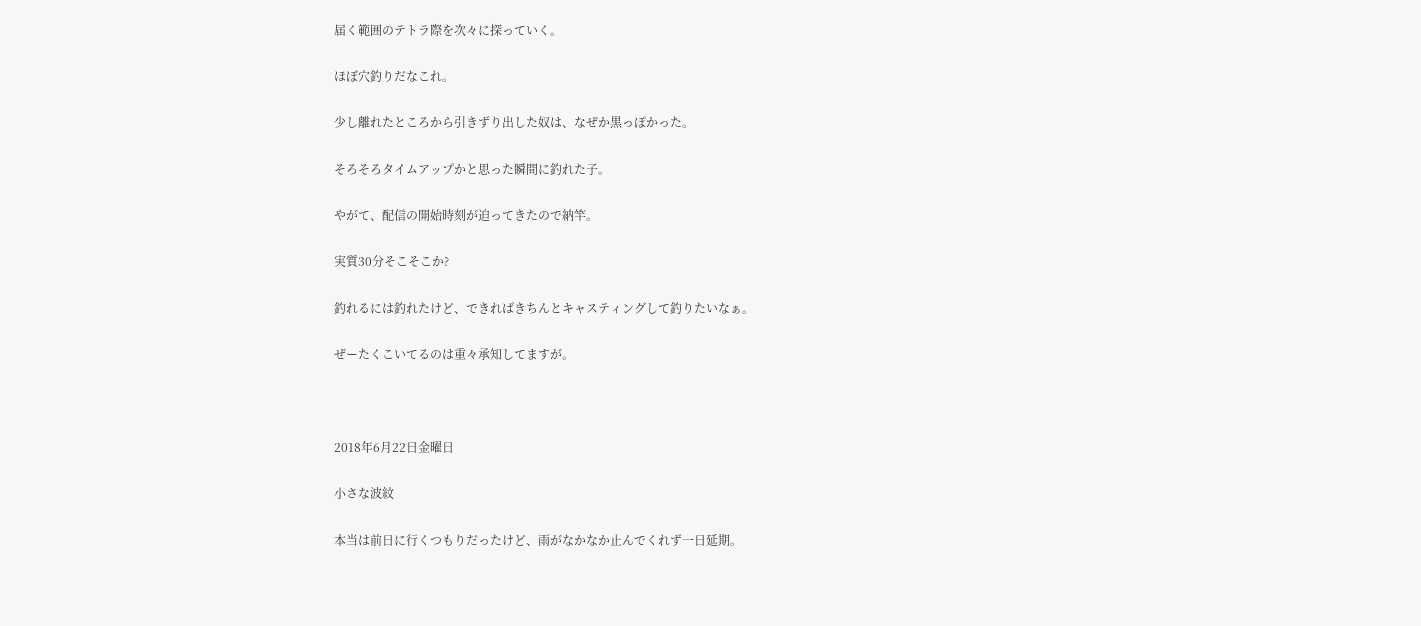届く範囲のテトラ際を次々に探っていく。

ほぼ穴釣りだなこれ。

少し離れたところから引きずり出した奴は、なぜか黒っぽかった。

そろそろタイムアップかと思った瞬間に釣れた子。

やがて、配信の開始時刻が迫ってきたので納竿。

実質30分そこそこか?

釣れるには釣れたけど、できればきちんとキャスティングして釣りたいなぁ。

ぜーたくこいてるのは重々承知してますが。



2018年6月22日金曜日

小さな波紋

本当は前日に行くつもりだったけど、雨がなかなか止んでくれず一日延期。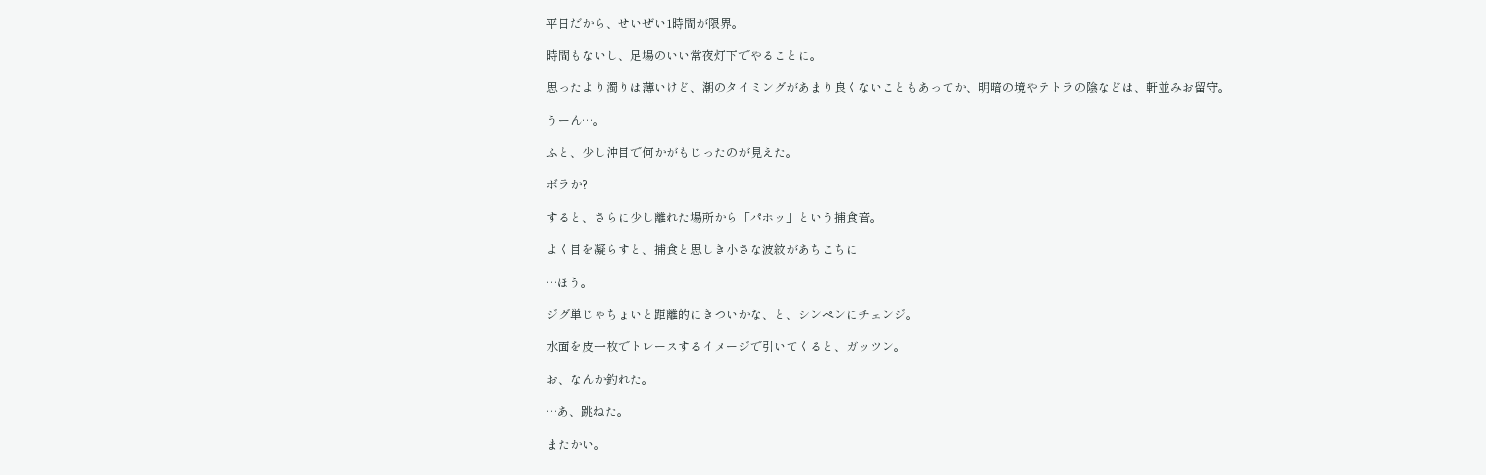平日だから、せいぜい1時間が限界。

時間もないし、足場のいい常夜灯下でやることに。

思ったより濁りは薄いけど、潮のタイミングがあまり良くないこともあってか、明暗の境やテトラの陰などは、軒並みお留守。

うーん…。

ふと、少し沖目で何かがもじったのが見えた。

ボラか?

すると、さらに少し離れた場所から「パホッ」という捕食音。

よく目を凝らすと、捕食と思しき小さな波紋があちこちに

…ほう。

ジグ単じゃちょいと距離的にきついかな、と、シンペンにチェンジ。

水面を皮一枚でトレースするイメージで引いてくると、ガッツン。

お、なんか釣れた。

…あ、跳ねた。

またかい。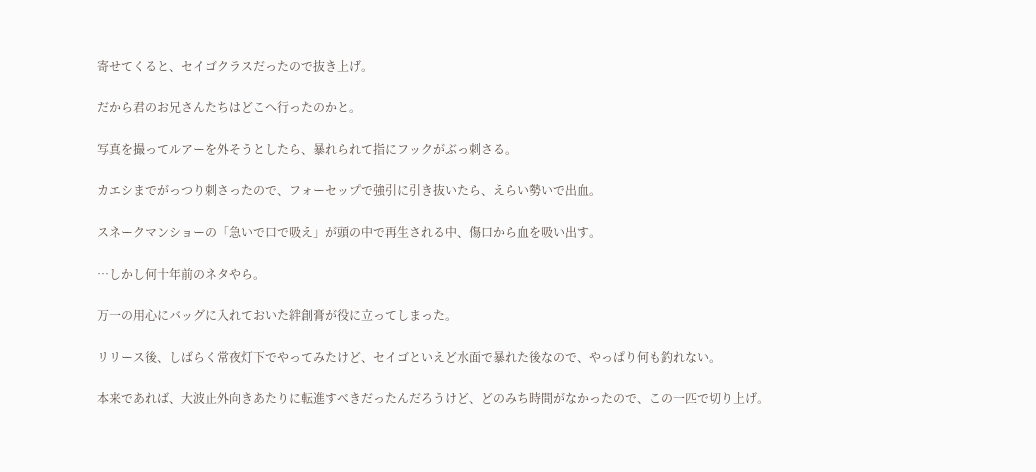寄せてくると、セイゴクラスだったので抜き上げ。

だから君のお兄さんたちはどこへ行ったのかと。

写真を撮ってルアーを外そうとしたら、暴れられて指にフックがぶっ刺さる。

カエシまでがっつり刺さったので、フォーセップで強引に引き抜いたら、えらい勢いで出血。

スネークマンショーの「急いで口で吸え」が頭の中で再生される中、傷口から血を吸い出す。

…しかし何十年前のネタやら。

万一の用心にバッグに入れておいた絆創膏が役に立ってしまった。

リリース後、しばらく常夜灯下でやってみたけど、セイゴといえど水面で暴れた後なので、やっぱり何も釣れない。

本来であれば、大波止外向きあたりに転進すべきだったんだろうけど、どのみち時間がなかったので、この一匹で切り上げ。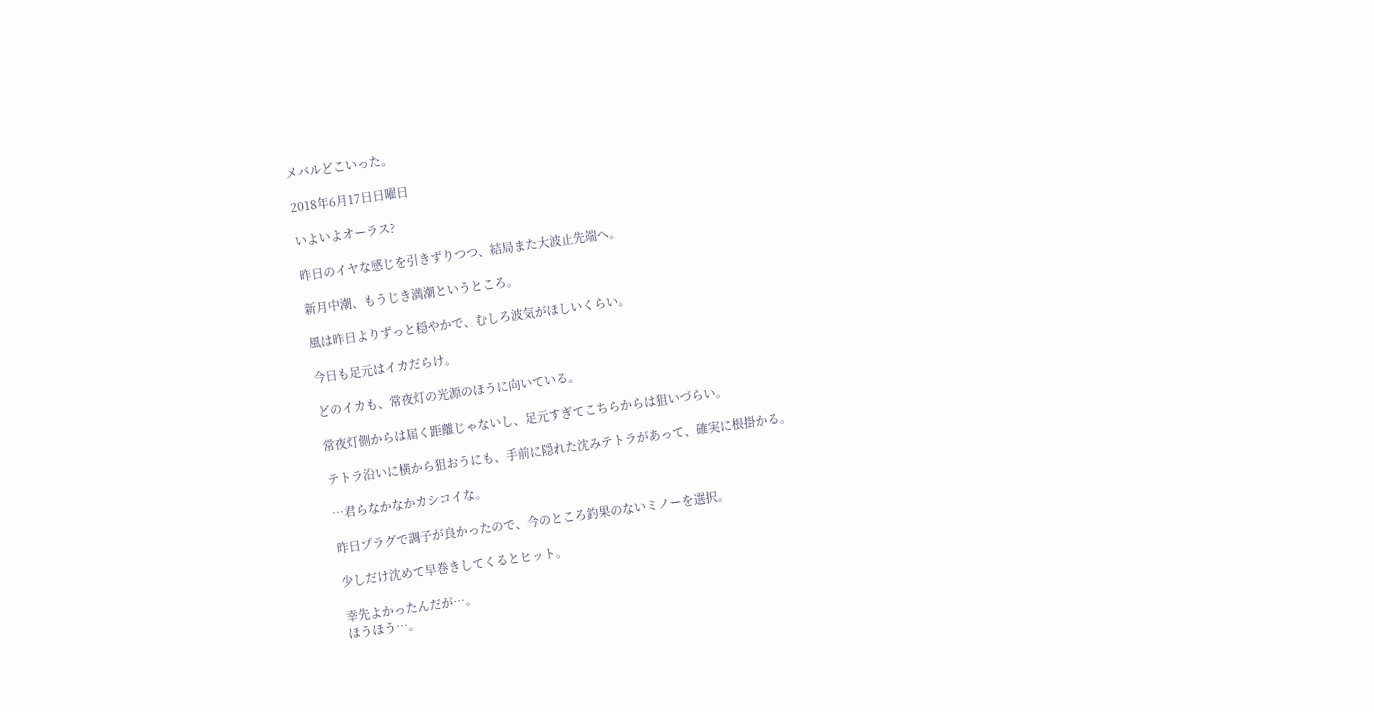メバルどこいった。

2018年6月17日日曜日

いよいよオーラス?

昨日のイヤな感じを引きずりつつ、結局また大波止先端へ。

新月中潮、もうじき満潮というところ。

風は昨日よりずっと穏やかで、むしろ波気がほしいくらい。

今日も足元はイカだらけ。

どのイカも、常夜灯の光源のほうに向いている。

常夜灯側からは届く距離じゃないし、足元すぎてこちらからは狙いづらい。

テトラ沿いに横から狙おうにも、手前に隠れた沈みテトラがあって、確実に根掛かる。

…君らなかなかカシコイな。

昨日プラグで調子が良かったので、今のところ釣果のないミノーを選択。

少しだけ沈めて早巻きしてくるとヒット。

幸先よかったんだが…。
ほうほう…。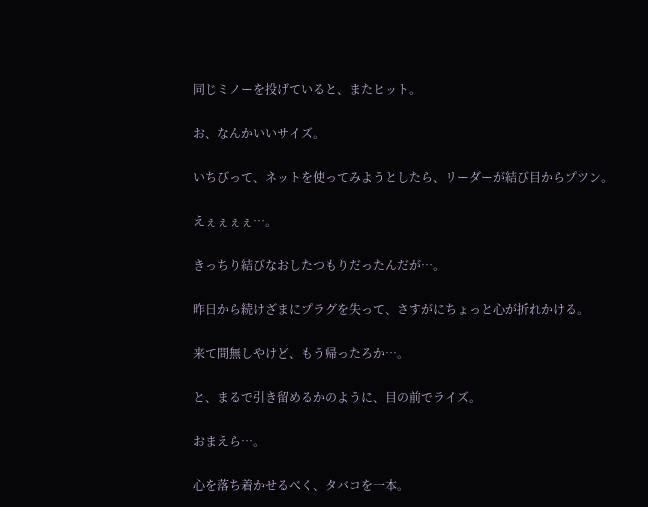同じミノーを投げていると、またヒット。

お、なんかいいサイズ。

いちびって、ネットを使ってみようとしたら、リーダーが結び目からプツン。

えぇぇぇぇ…。

きっちり結びなおしたつもりだったんだが…。

昨日から続けざまにプラグを失って、さすがにちょっと心が折れかける。

来て間無しやけど、もう帰ったろか…。

と、まるで引き留めるかのように、目の前でライズ。

おまえら…。

心を落ち着かせるべく、タバコを一本。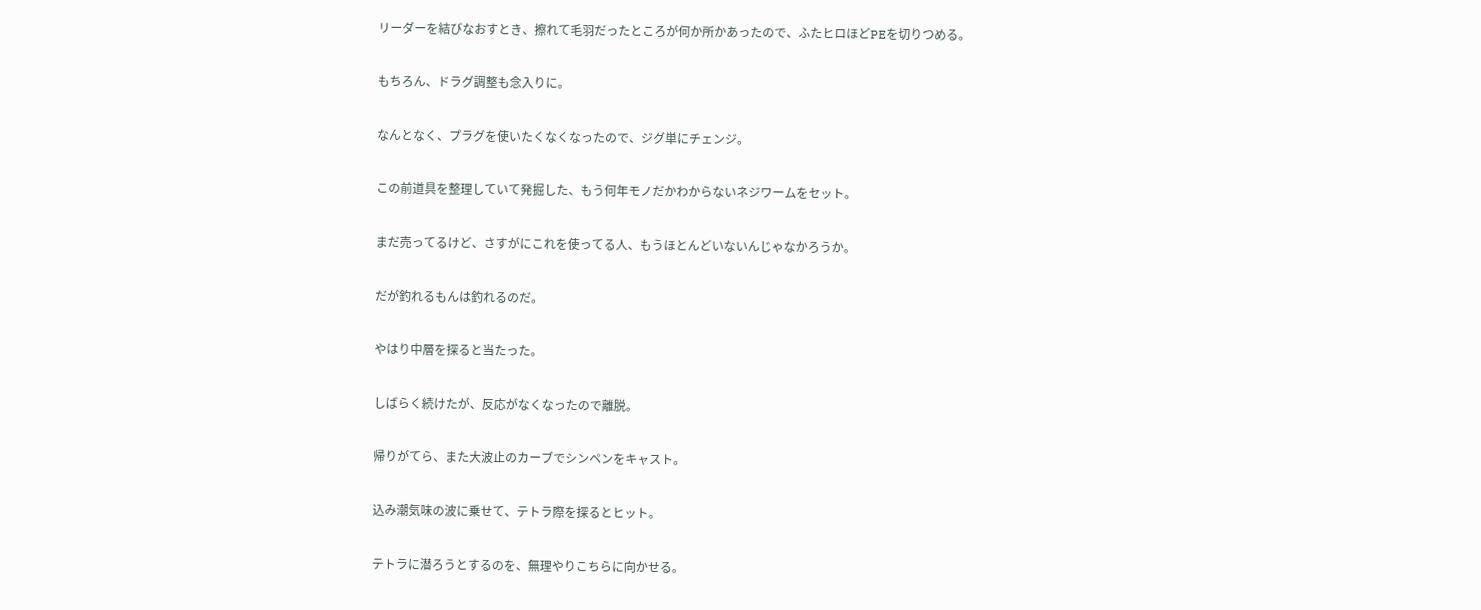リーダーを結びなおすとき、擦れて毛羽だったところが何か所かあったので、ふたヒロほどPEを切りつめる。

もちろん、ドラグ調整も念入りに。

なんとなく、プラグを使いたくなくなったので、ジグ単にチェンジ。

この前道具を整理していて発掘した、もう何年モノだかわからないネジワームをセット。

まだ売ってるけど、さすがにこれを使ってる人、もうほとんどいないんじゃなかろうか。

だが釣れるもんは釣れるのだ。

やはり中層を探ると当たった。

しばらく続けたが、反応がなくなったので離脱。

帰りがてら、また大波止のカーブでシンペンをキャスト。

込み潮気味の波に乗せて、テトラ際を探るとヒット。

テトラに潜ろうとするのを、無理やりこちらに向かせる。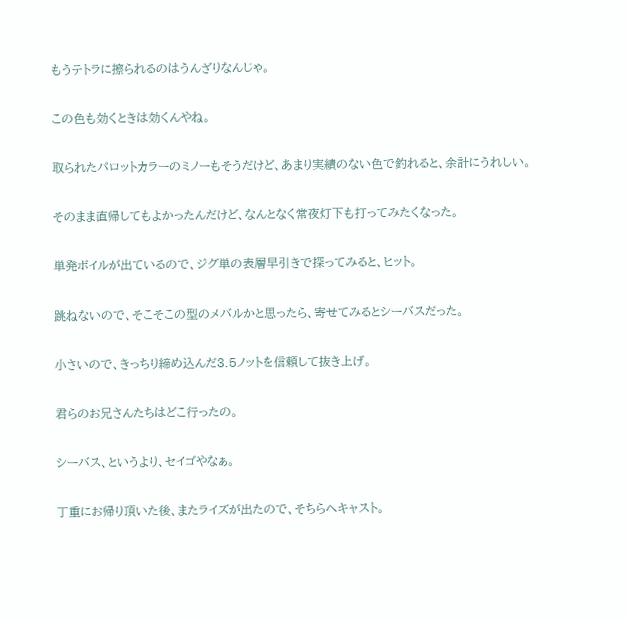もうテトラに擦られるのはうんざりなんじゃ。

この色も効くときは効くんやね。

取られたパロットカラーのミノーもそうだけど、あまり実績のない色で釣れると、余計にうれしい。

そのまま直帰してもよかったんだけど、なんとなく常夜灯下も打ってみたくなった。

単発ボイルが出ているので、ジグ単の表層早引きで探ってみると、ヒット。

跳ねないので、そこそこの型のメバルかと思ったら、寄せてみるとシーバスだった。

小さいので、きっちり締め込んだ3.5ノットを信頼して抜き上げ。

君らのお兄さんたちはどこ行ったの。

シーバス、というより、セイゴやなぁ。

丁重にお帰り頂いた後、またライズが出たので、そちらへキャスト。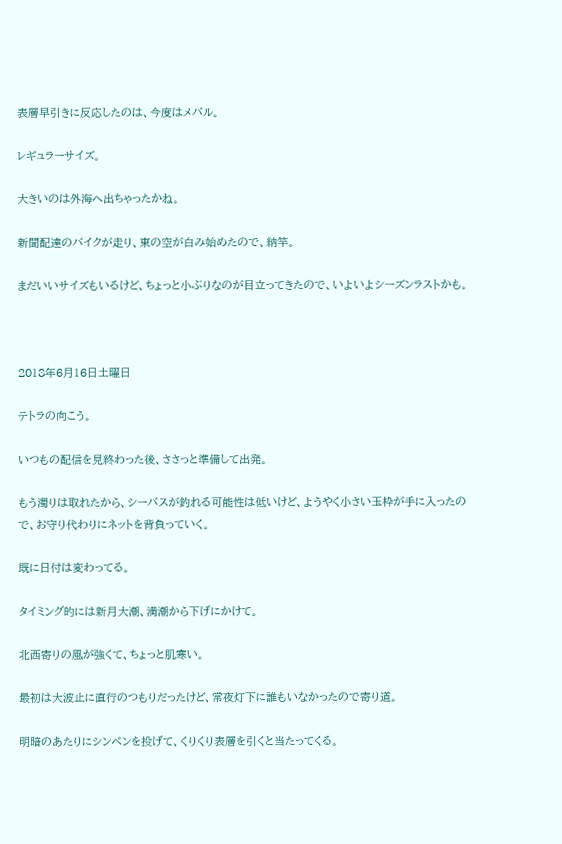表層早引きに反応したのは、今度はメバル。

レギュラーサイズ。

大きいのは外海へ出ちゃったかね。

新聞配達のバイクが走り、東の空が白み始めたので、納竿。

まだいいサイズもいるけど、ちょっと小ぶりなのが目立ってきたので、いよいよシーズンラストかも。



2018年6月16日土曜日

テトラの向こう。

いつもの配信を見終わった後、ささっと準備して出発。

もう濁りは取れたから、シーバスが釣れる可能性は低いけど、ようやく小さい玉枠が手に入ったので、お守り代わりにネットを背負っていく。

既に日付は変わってる。

タイミング的には新月大潮、満潮から下げにかけて。

北西寄りの風が強くて、ちょっと肌寒い。

最初は大波止に直行のつもりだったけど、常夜灯下に誰もいなかったので寄り道。

明暗のあたりにシンペンを投げて、くりくり表層を引くと当たってくる。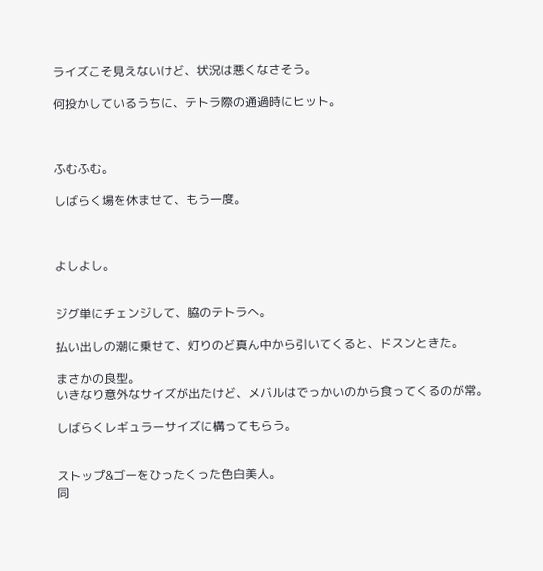ライズこそ見えないけど、状況は悪くなさそう。

何投かしているうちに、テトラ際の通過時にヒット。



ふむふむ。

しばらく場を休ませて、もう一度。



よしよし。


ジグ単にチェンジして、脇のテトラへ。

払い出しの潮に乗せて、灯りのど真ん中から引いてくると、ドスンときた。

まさかの良型。
いきなり意外なサイズが出たけど、メバルはでっかいのから食ってくるのが常。

しばらくレギュラーサイズに構ってもらう。


ストップ&ゴーをひったくった色白美人。
同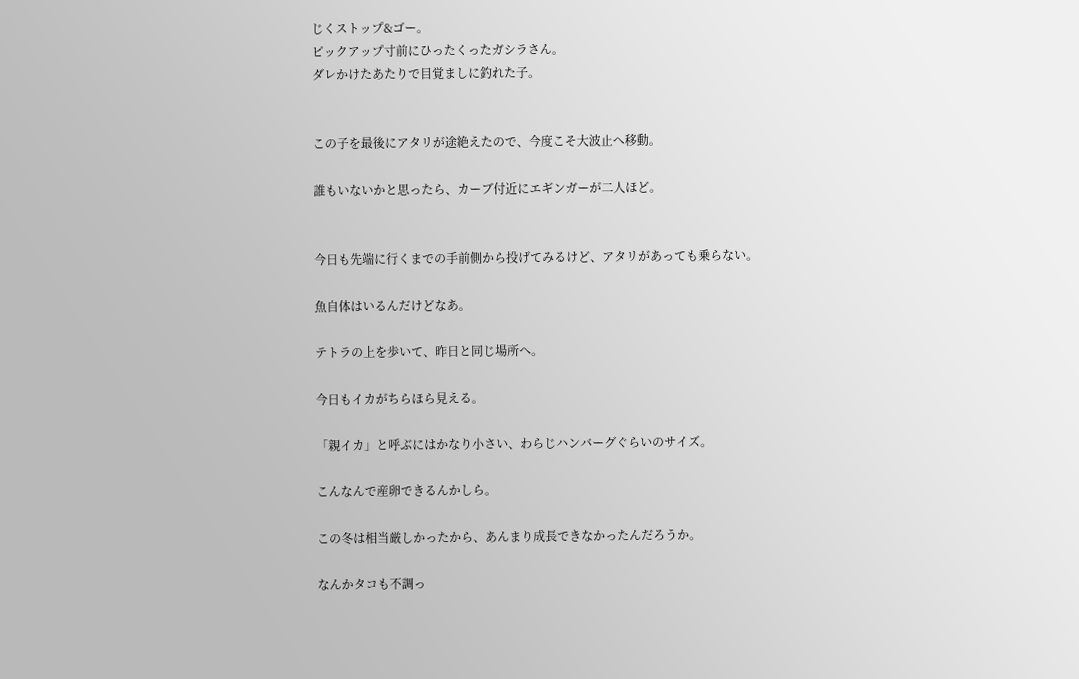じくストップ&ゴー。
ピックアップ寸前にひったくったガシラさん。
ダレかけたあたりで目覚ましに釣れた子。


この子を最後にアタリが途絶えたので、今度こそ大波止へ移動。

誰もいないかと思ったら、カーブ付近にエギンガーが二人ほど。


今日も先端に行くまでの手前側から投げてみるけど、アタリがあっても乗らない。

魚自体はいるんだけどなあ。

テトラの上を歩いて、昨日と同じ場所へ。

今日もイカがちらほら見える。

「親イカ」と呼ぶにはかなり小さい、わらじハンバーグぐらいのサイズ。

こんなんで産卵できるんかしら。

この冬は相当厳しかったから、あんまり成長できなかったんだろうか。

なんかタコも不調っ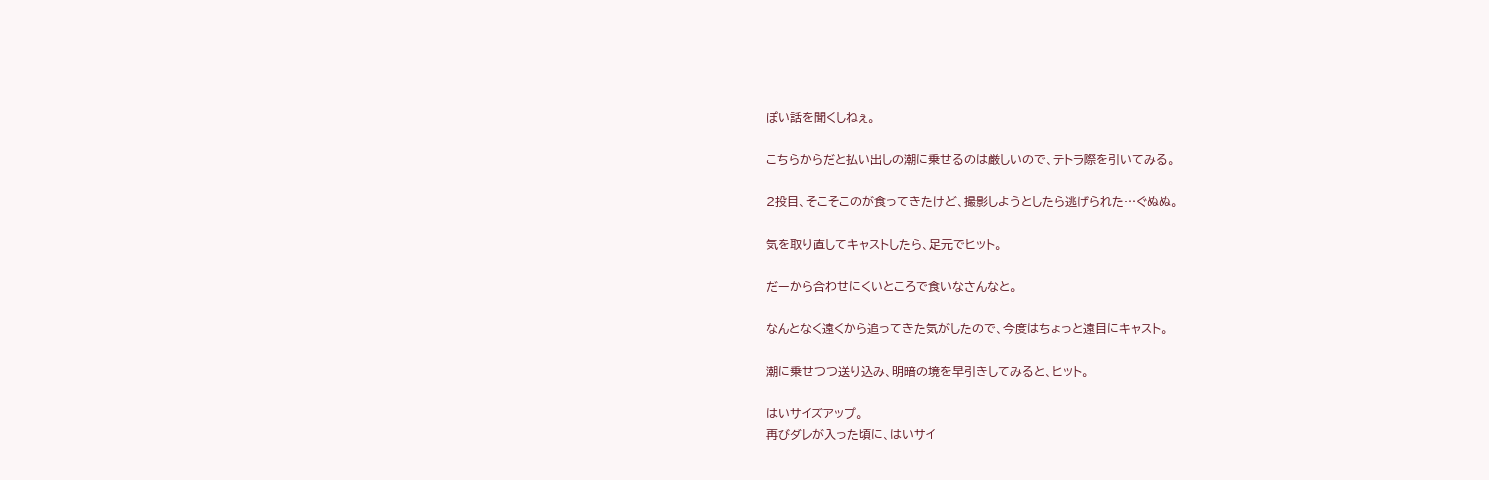ぽい話を聞くしねぇ。

こちらからだと払い出しの潮に乗せるのは厳しいので、テトラ際を引いてみる。

2投目、そこそこのが食ってきたけど、撮影しようとしたら逃げられた…ぐぬぬ。

気を取り直してキャストしたら、足元でヒット。

だーから合わせにくいところで食いなさんなと。

なんとなく遠くから追ってきた気がしたので、今度はちょっと遠目にキャスト。

潮に乗せつつ送り込み、明暗の境を早引きしてみると、ヒット。

はいサイズアップ。
再びダレが入った頃に、はいサイ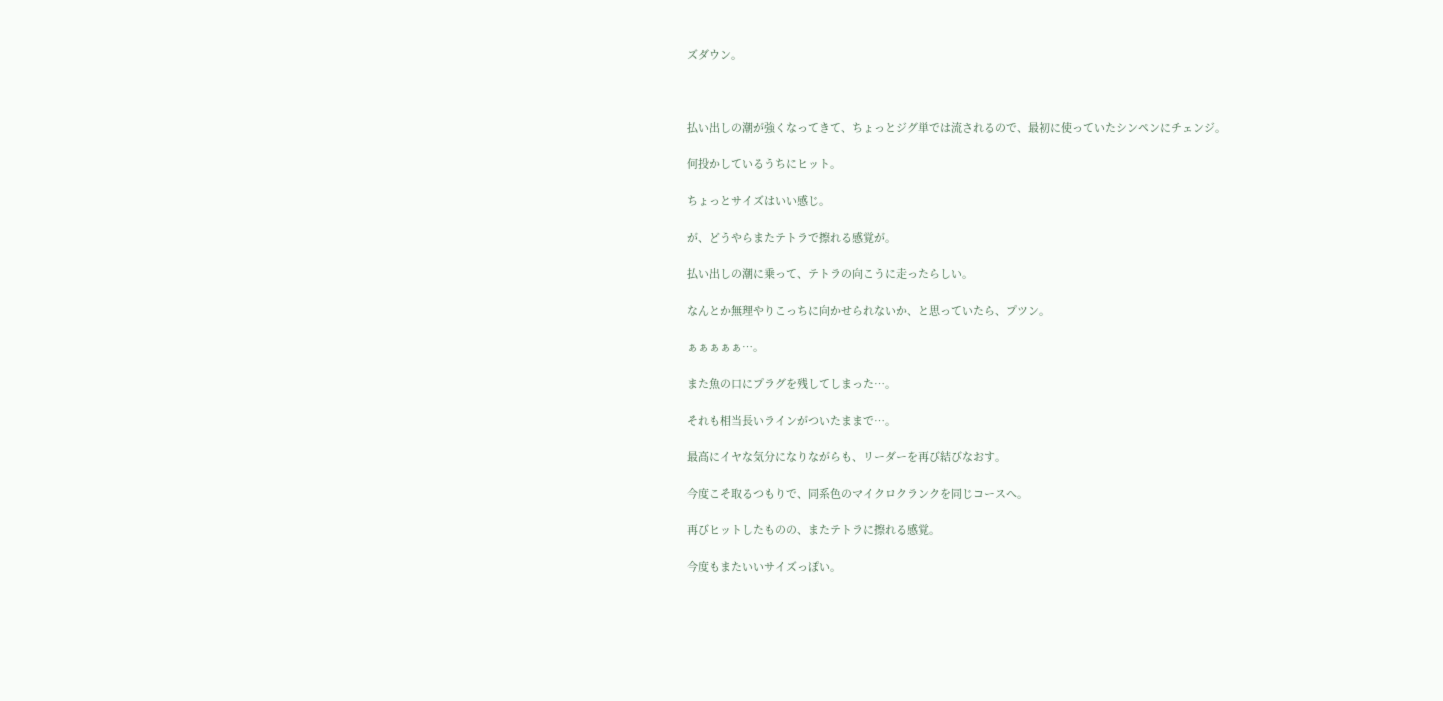ズダウン。



払い出しの潮が強くなってきて、ちょっとジグ単では流されるので、最初に使っていたシンペンにチェンジ。

何投かしているうちにヒット。

ちょっとサイズはいい感じ。

が、どうやらまたテトラで擦れる感覚が。

払い出しの潮に乗って、テトラの向こうに走ったらしい。

なんとか無理やりこっちに向かせられないか、と思っていたら、プツン。

ぁぁぁぁぁ…。

また魚の口にプラグを残してしまった…。

それも相当長いラインがついたままで…。

最高にイヤな気分になりながらも、リーダーを再び結びなおす。

今度こそ取るつもりで、同系色のマイクロクランクを同じコースへ。

再びヒットしたものの、またテトラに擦れる感覚。

今度もまたいいサイズっぽい。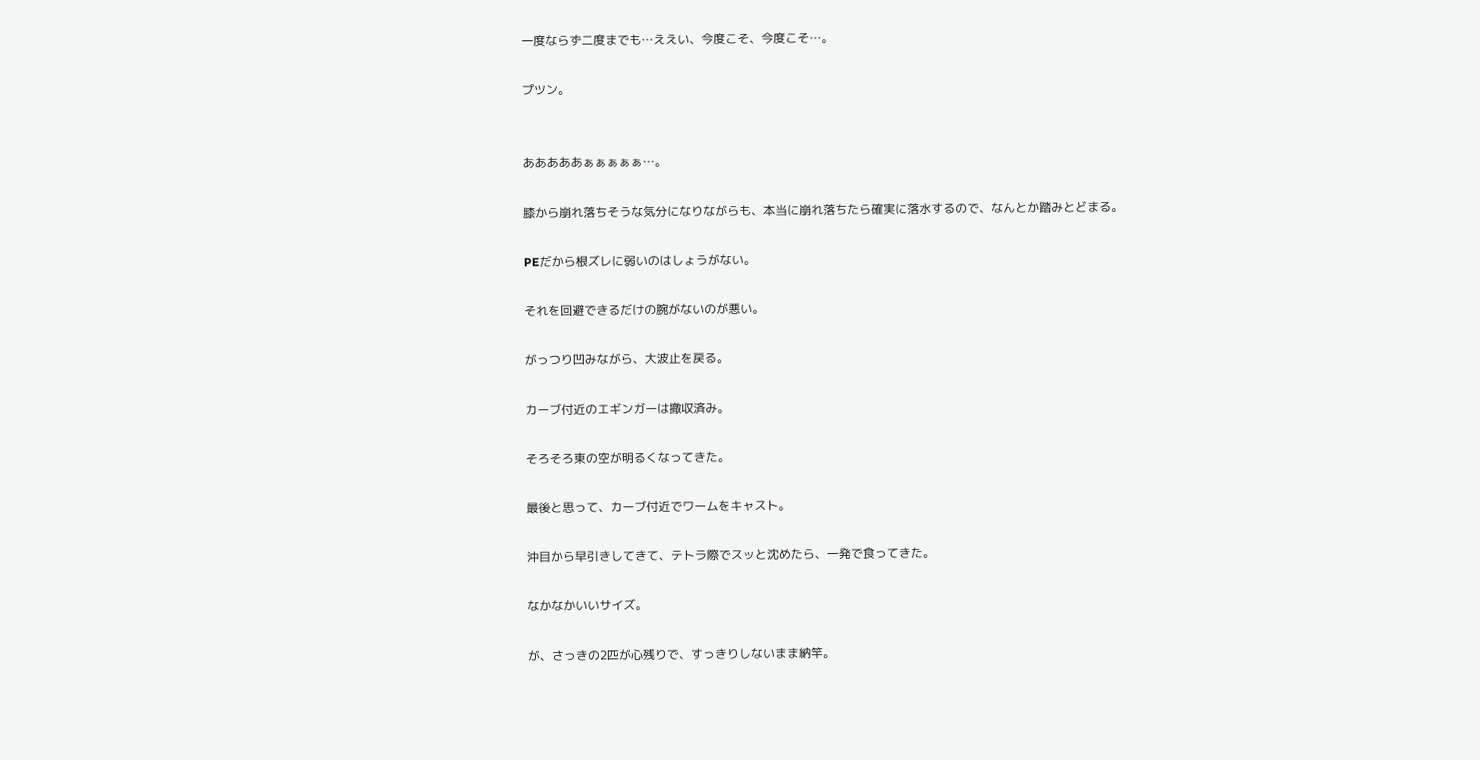一度ならず二度までも…ええい、今度こそ、今度こそ…。

プツン。


あああああぁぁぁぁぁ…。

膝から崩れ落ちそうな気分になりながらも、本当に崩れ落ちたら確実に落水するので、なんとか踏みとどまる。

PEだから根ズレに弱いのはしょうがない。

それを回避できるだけの腕がないのが悪い。

がっつり凹みながら、大波止を戻る。

カーブ付近のエギンガーは撤収済み。

そろそろ東の空が明るくなってきた。

最後と思って、カーブ付近でワームをキャスト。

沖目から早引きしてきて、テトラ際でスッと沈めたら、一発で食ってきた。

なかなかいいサイズ。

が、さっきの2匹が心残りで、すっきりしないまま納竿。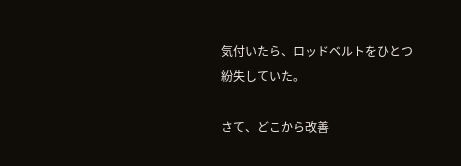気付いたら、ロッドベルトをひとつ紛失していた。

さて、どこから改善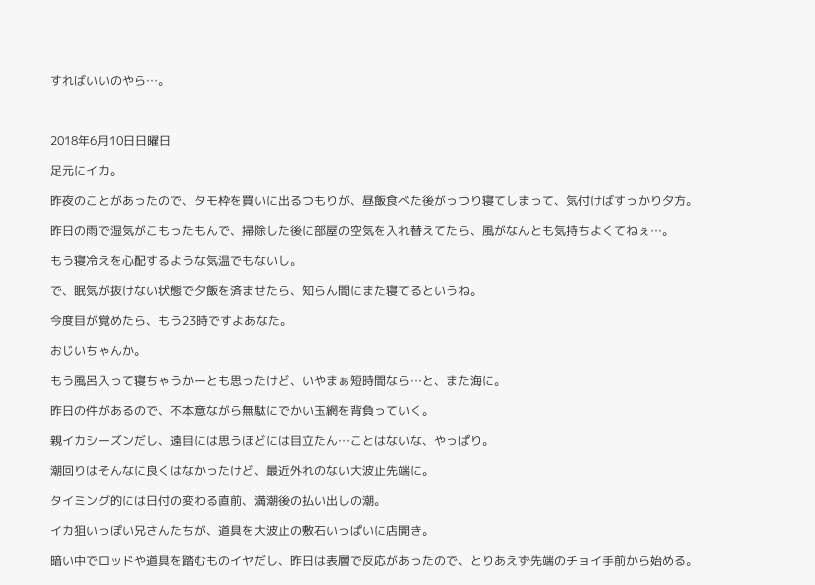すればいいのやら…。



2018年6月10日日曜日

足元にイカ。

昨夜のことがあったので、タモ枠を買いに出るつもりが、昼飯食べた後がっつり寝てしまって、気付けばすっかり夕方。

昨日の雨で湿気がこもったもんで、掃除した後に部屋の空気を入れ替えてたら、風がなんとも気持ちよくてねぇ…。

もう寝冷えを心配するような気温でもないし。

で、眠気が抜けない状態で夕飯を済ませたら、知らん間にまた寝てるというね。

今度目が覚めたら、もう23時ですよあなた。

おじいちゃんか。

もう風呂入って寝ちゃうかーとも思ったけど、いやまぁ短時間なら…と、また海に。

昨日の件があるので、不本意ながら無駄にでかい玉網を背負っていく。

親イカシーズンだし、遠目には思うほどには目立たん…ことはないな、やっぱり。

潮回りはそんなに良くはなかったけど、最近外れのない大波止先端に。

タイミング的には日付の変わる直前、満潮後の払い出しの潮。

イカ狙いっぽい兄さんたちが、道具を大波止の敷石いっぱいに店開き。

暗い中でロッドや道具を踏むものイヤだし、昨日は表層で反応があったので、とりあえず先端のチョイ手前から始める。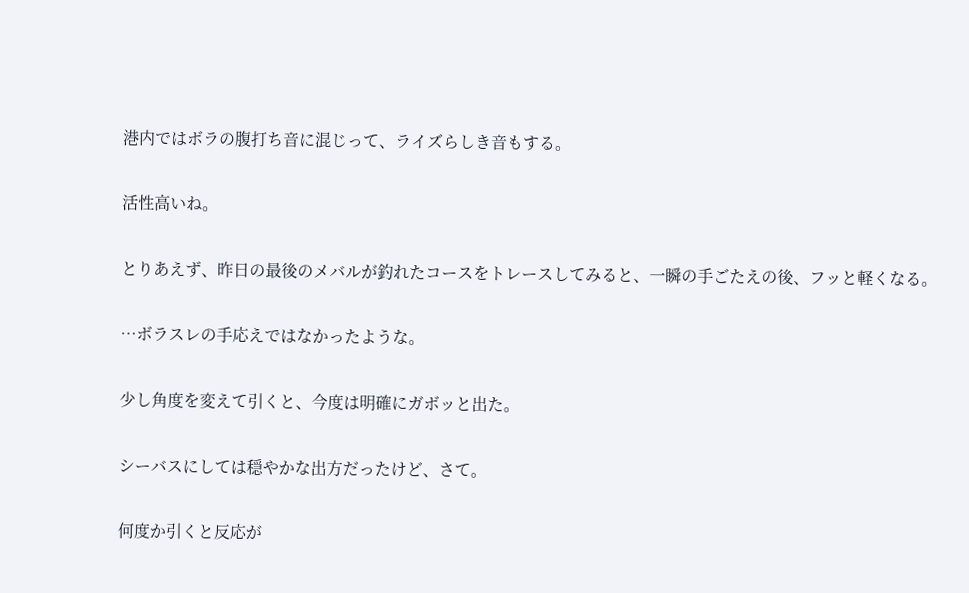港内ではボラの腹打ち音に混じって、ライズらしき音もする。

活性高いね。

とりあえず、昨日の最後のメバルが釣れたコースをトレースしてみると、一瞬の手ごたえの後、フッと軽くなる。

…ボラスレの手応えではなかったような。

少し角度を変えて引くと、今度は明確にガボッと出た。

シーバスにしては穏やかな出方だったけど、さて。

何度か引くと反応が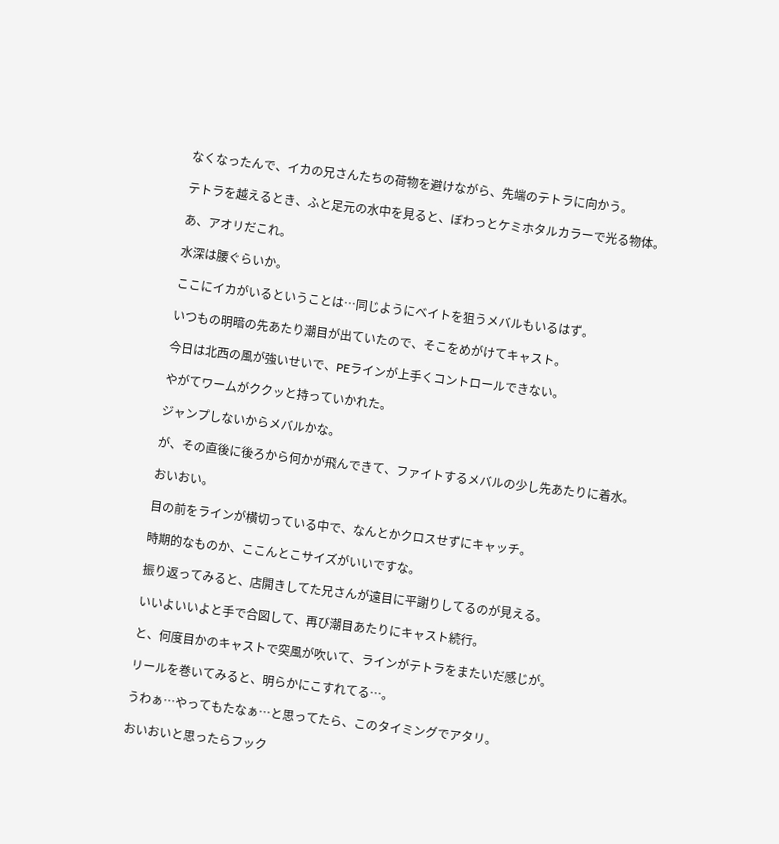なくなったんで、イカの兄さんたちの荷物を避けながら、先端のテトラに向かう。

テトラを越えるとき、ふと足元の水中を見ると、ぼわっとケミホタルカラーで光る物体。

あ、アオリだこれ。

水深は腰ぐらいか。

ここにイカがいるということは…同じようにベイトを狙うメバルもいるはず。

いつもの明暗の先あたり潮目が出ていたので、そこをめがけてキャスト。

今日は北西の風が強いせいで、PEラインが上手くコントロールできない。

やがてワームがククッと持っていかれた。

ジャンプしないからメバルかな。

が、その直後に後ろから何かが飛んできて、ファイトするメバルの少し先あたりに着水。

おいおい。

目の前をラインが横切っている中で、なんとかクロスせずにキャッチ。

時期的なものか、ここんとこサイズがいいですな。

振り返ってみると、店開きしてた兄さんが遠目に平謝りしてるのが見える。

いいよいいよと手で合図して、再び潮目あたりにキャスト続行。

と、何度目かのキャストで突風が吹いて、ラインがテトラをまたいだ感じが。

リールを巻いてみると、明らかにこすれてる…。

うわぁ…やってもたなぁ…と思ってたら、このタイミングでアタリ。

おいおいと思ったらフック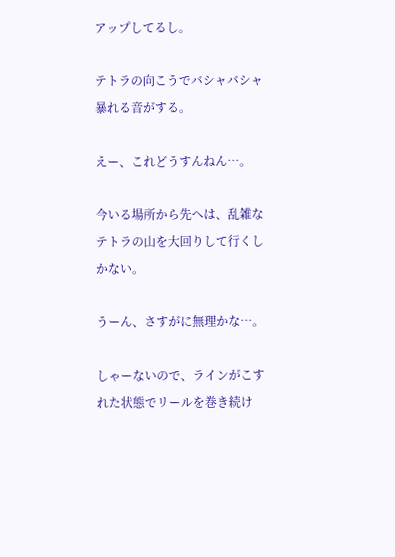アップしてるし。

テトラの向こうでバシャバシャ暴れる音がする。

えー、これどうすんねん…。

今いる場所から先へは、乱雑なテトラの山を大回りして行くしかない。

うーん、さすがに無理かな…。

しゃーないので、ラインがこすれた状態でリールを巻き続け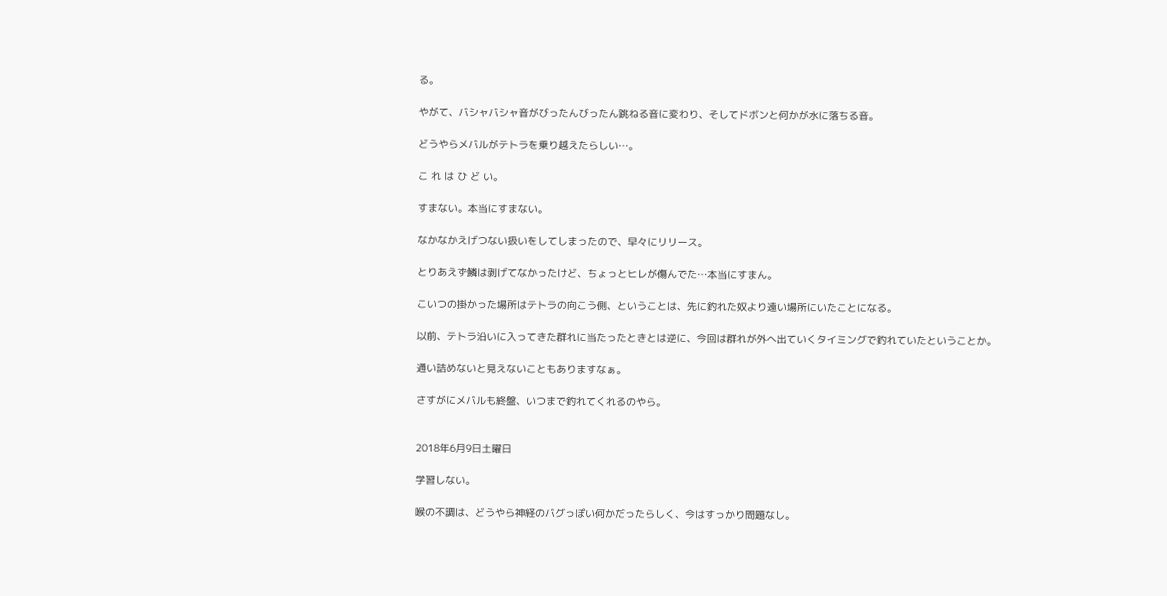る。

やがて、バシャバシャ音がびったんびったん跳ねる音に変わり、そしてドボンと何かが水に落ちる音。

どうやらメバルがテトラを乗り越えたらしい…。

こ れ は ひ ど い。

すまない。本当にすまない。

なかなかえげつない扱いをしてしまったので、早々にリリース。

とりあえず鱗は剥げてなかったけど、ちょっとヒレが傷んでた…本当にすまん。

こいつの掛かった場所はテトラの向こう側、ということは、先に釣れた奴より遠い場所にいたことになる。

以前、テトラ沿いに入ってきた群れに当たったときとは逆に、今回は群れが外へ出ていくタイミングで釣れていたということか。

通い詰めないと見えないこともありますなぁ。

さすがにメバルも終盤、いつまで釣れてくれるのやら。


2018年6月9日土曜日

学習しない。

喉の不調は、どうやら神経のバグっぽい何かだったらしく、今はすっかり問題なし。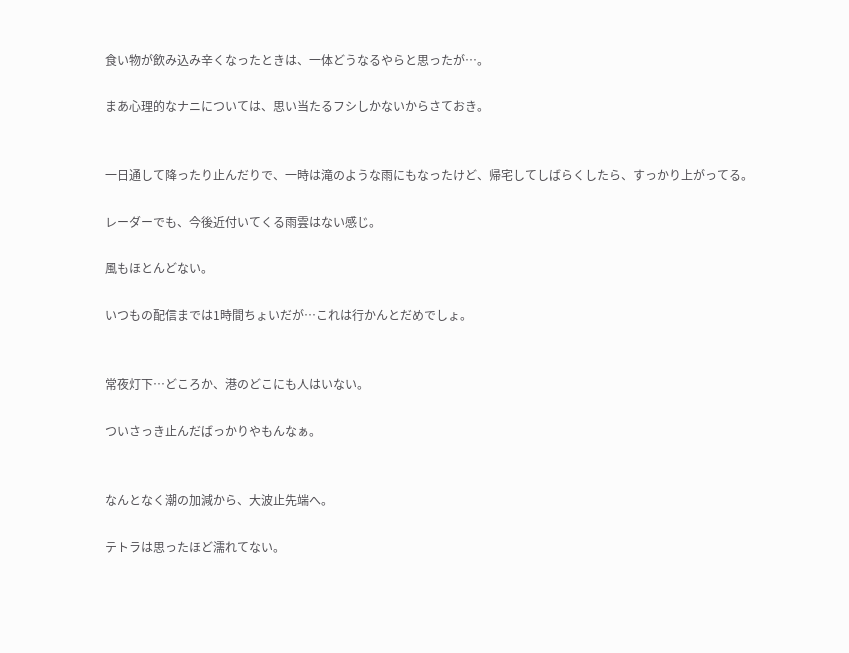食い物が飲み込み辛くなったときは、一体どうなるやらと思ったが…。

まあ心理的なナニについては、思い当たるフシしかないからさておき。


一日通して降ったり止んだりで、一時は滝のような雨にもなったけど、帰宅してしばらくしたら、すっかり上がってる。

レーダーでも、今後近付いてくる雨雲はない感じ。

風もほとんどない。

いつもの配信までは1時間ちょいだが…これは行かんとだめでしょ。


常夜灯下…どころか、港のどこにも人はいない。

ついさっき止んだばっかりやもんなぁ。


なんとなく潮の加減から、大波止先端へ。

テトラは思ったほど濡れてない。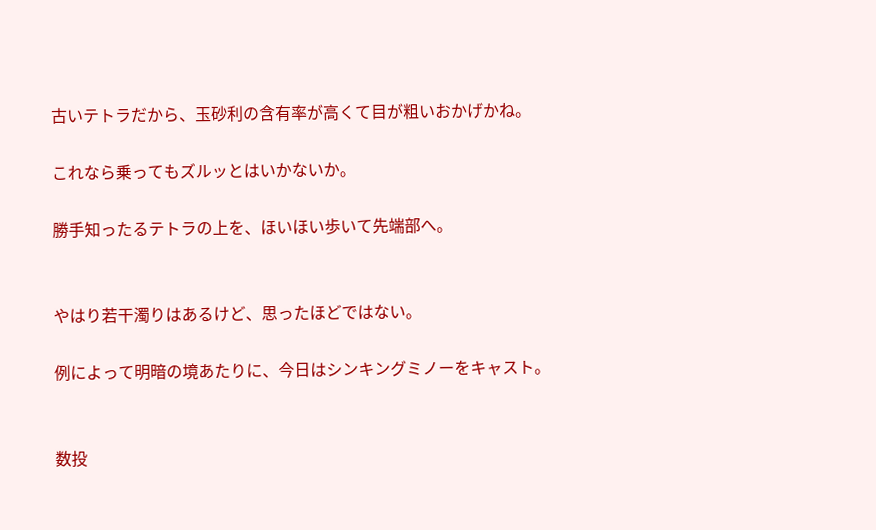古いテトラだから、玉砂利の含有率が高くて目が粗いおかげかね。

これなら乗ってもズルッとはいかないか。

勝手知ったるテトラの上を、ほいほい歩いて先端部へ。


やはり若干濁りはあるけど、思ったほどではない。

例によって明暗の境あたりに、今日はシンキングミノーをキャスト。


数投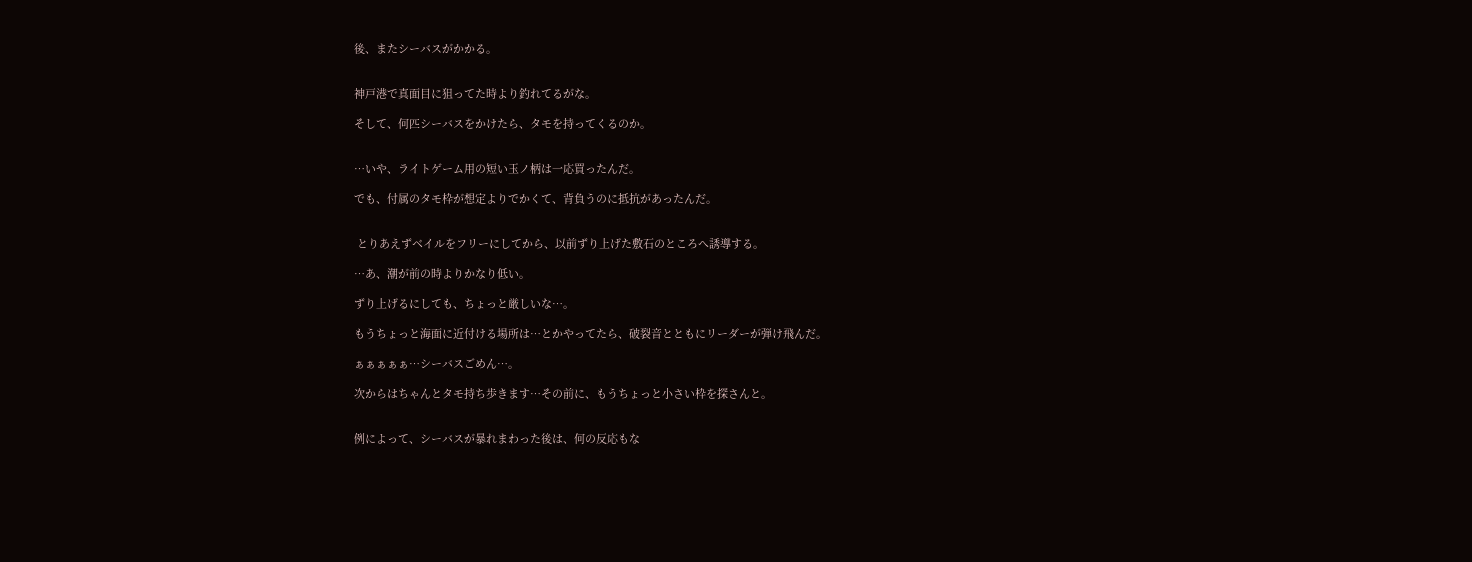後、またシーバスがかかる。


神戸港で真面目に狙ってた時より釣れてるがな。

そして、何匹シーバスをかけたら、タモを持ってくるのか。


…いや、ライトゲーム用の短い玉ノ柄は一応買ったんだ。

でも、付属のタモ枠が想定よりでかくて、背負うのに抵抗があったんだ。


 とりあえずベイルをフリーにしてから、以前ずり上げた敷石のところへ誘導する。

…あ、潮が前の時よりかなり低い。

ずり上げるにしても、ちょっと厳しいな…。

もうちょっと海面に近付ける場所は…とかやってたら、破裂音とともにリーダーが弾け飛んだ。

ぁぁぁぁぁ…シーバスごめん…。

次からはちゃんとタモ持ち歩きます…その前に、もうちょっと小さい枠を探さんと。


例によって、シーバスが暴れまわった後は、何の反応もな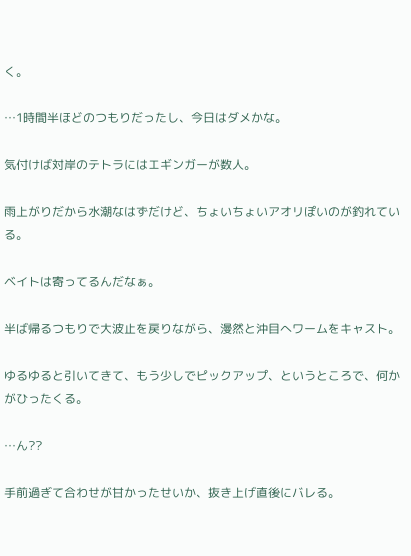く。

…1時間半ほどのつもりだったし、今日はダメかな。

気付けば対岸のテトラにはエギンガーが数人。

雨上がりだから水潮なはずだけど、ちょいちょいアオリぽいのが釣れている。

ベイトは寄ってるんだなぁ。

半ば帰るつもりで大波止を戻りながら、漫然と沖目へワームをキャスト。

ゆるゆると引いてきて、もう少しでピックアップ、というところで、何かがひったくる。

…ん??

手前過ぎて合わせが甘かったせいか、抜き上げ直後にバレる。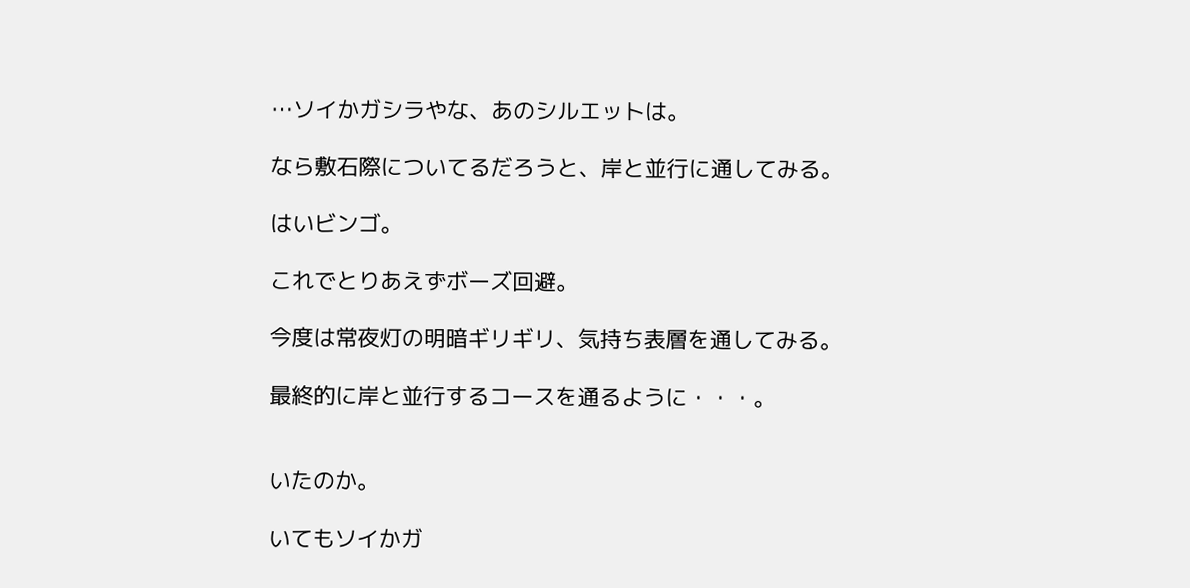…ソイかガシラやな、あのシルエットは。

なら敷石際についてるだろうと、岸と並行に通してみる。

はいビンゴ。

これでとりあえずボーズ回避。

今度は常夜灯の明暗ギリギリ、気持ち表層を通してみる。

最終的に岸と並行するコースを通るように・・・。


いたのか。

いてもソイかガ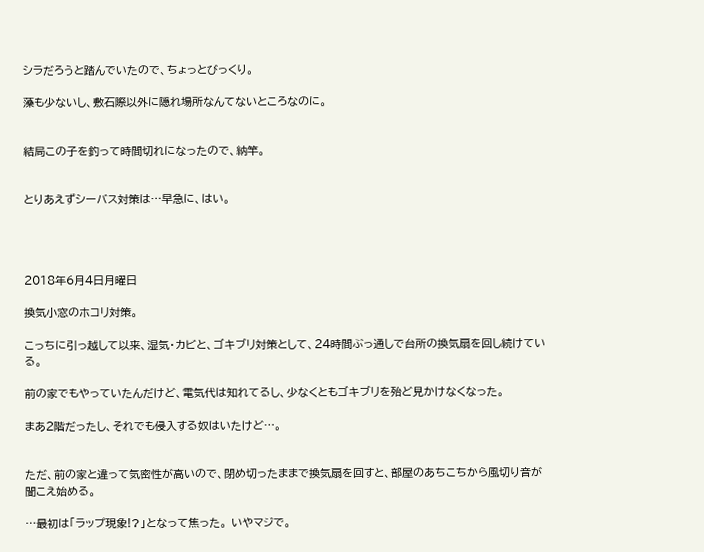シラだろうと踏んでいたので、ちょっとびっくり。

藻も少ないし、敷石際以外に隠れ場所なんてないところなのに。


結局この子を釣って時間切れになったので、納竿。


とりあえずシーバス対策は…早急に、はい。




2018年6月4日月曜日

換気小窓のホコリ対策。

こっちに引っ越して以来、湿気・カビと、ゴキブリ対策として、24時間ぶっ通しで台所の換気扇を回し続けている。

前の家でもやっていたんだけど、電気代は知れてるし、少なくともゴキブリを殆ど見かけなくなった。

まあ2階だったし、それでも侵入する奴はいたけど…。


ただ、前の家と違って気密性が高いので、閉め切ったままで換気扇を回すと、部屋のあちこちから風切り音が聞こえ始める。

…最初は「ラップ現象!?」となって焦った。 いやマジで。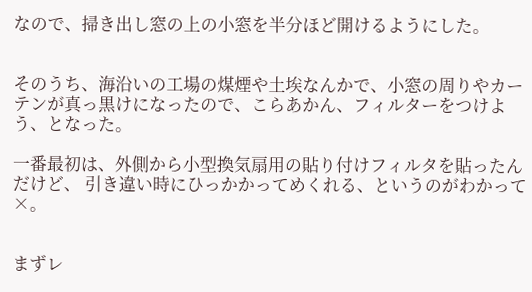なので、掃き出し窓の上の小窓を半分ほど開けるようにした。


そのうち、海沿いの工場の煤煙や土埃なんかで、小窓の周りやカーテンが真っ黒けになったので、こらあかん、フィルターをつけよう、となった。

一番最初は、外側から小型換気扇用の貼り付けフィルタを貼ったんだけど、 引き違い時にひっかかってめくれる、というのがわかって×。


まずレ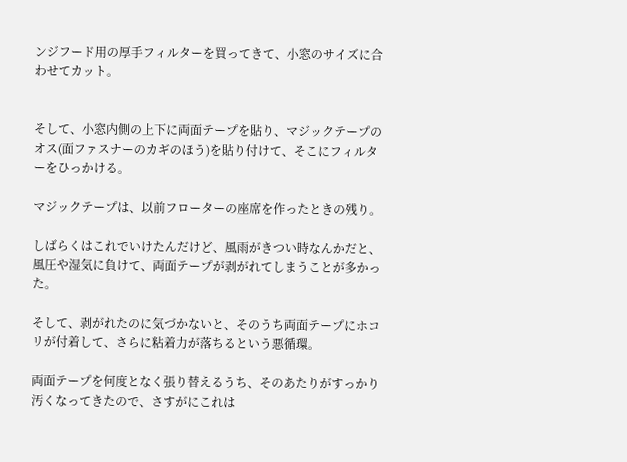ンジフード用の厚手フィルターを買ってきて、小窓のサイズに合わせてカット。


そして、小窓内側の上下に両面テープを貼り、マジックテープのオス(面ファスナーのカギのほう)を貼り付けて、そこにフィルターをひっかける。

マジックテープは、以前フローターの座席を作ったときの残り。

しばらくはこれでいけたんだけど、風雨がきつい時なんかだと、風圧や湿気に負けて、両面テープが剥がれてしまうことが多かった。

そして、剥がれたのに気づかないと、そのうち両面テープにホコリが付着して、さらに粘着力が落ちるという悪循環。

両面テープを何度となく張り替えるうち、そのあたりがすっかり汚くなってきたので、さすがにこれは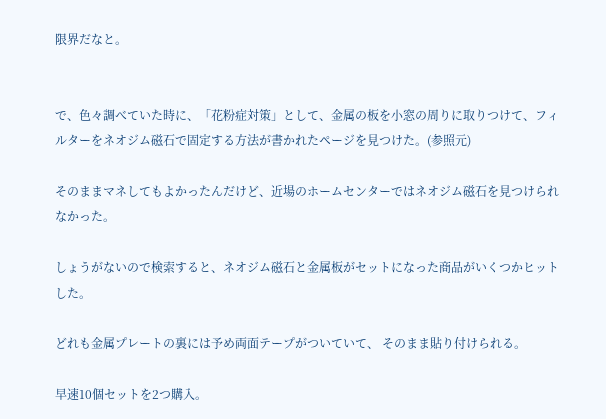限界だなと。


で、色々調べていた時に、「花粉症対策」として、金属の板を小窓の周りに取りつけて、フィルターをネオジム磁石で固定する方法が書かれたページを見つけた。(参照元)

そのままマネしてもよかったんだけど、近場のホームセンターではネオジム磁石を見つけられなかった。

しょうがないので検索すると、ネオジム磁石と金属板がセットになった商品がいくつかヒットした。

どれも金属プレートの裏には予め両面テープがついていて、 そのまま貼り付けられる。

早速10個セットを2つ購入。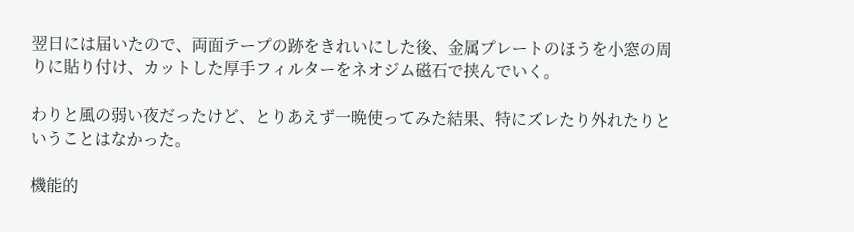翌日には届いたので、両面テープの跡をきれいにした後、金属プレートのほうを小窓の周りに貼り付け、カットした厚手フィルターをネオジム磁石で挟んでいく。

わりと風の弱い夜だったけど、とりあえず一晩使ってみた結果、特にズレたり外れたりということはなかった。

機能的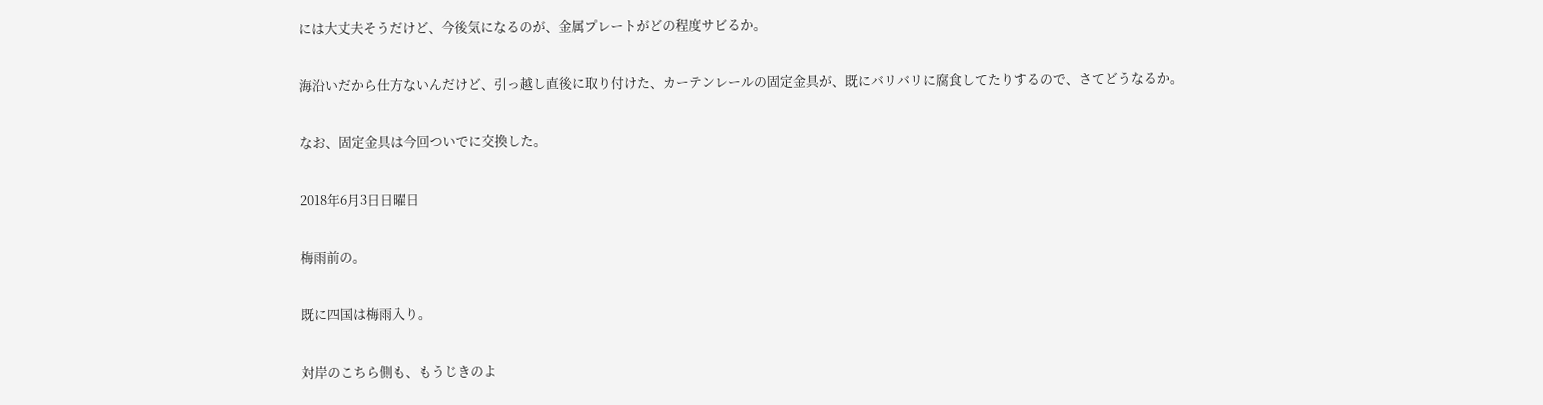には大丈夫そうだけど、今後気になるのが、金属プレートがどの程度サビるか。

海沿いだから仕方ないんだけど、引っ越し直後に取り付けた、カーテンレールの固定金具が、既にバリバリに腐食してたりするので、さてどうなるか。

なお、固定金具は今回ついでに交換した。

2018年6月3日日曜日

梅雨前の。

既に四国は梅雨入り。

対岸のこちら側も、もうじきのよ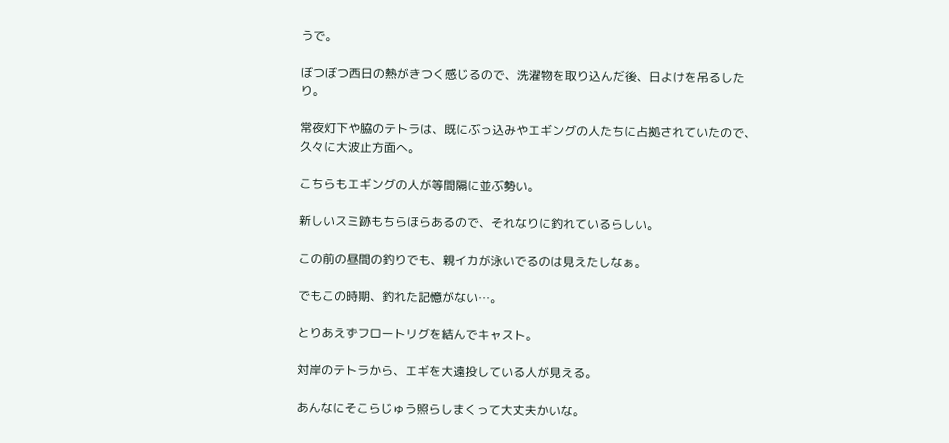うで。

ぼつぼつ西日の熱がきつく感じるので、洗濯物を取り込んだ後、日よけを吊るしたり。

常夜灯下や脇のテトラは、既にぶっ込みやエギングの人たちに占拠されていたので、久々に大波止方面へ。

こちらもエギングの人が等間隔に並ぶ勢い。

新しいスミ跡もちらほらあるので、それなりに釣れているらしい。

この前の昼間の釣りでも、親イカが泳いでるのは見えたしなぁ。

でもこの時期、釣れた記憶がない…。

とりあえずフロートリグを結んでキャスト。

対岸のテトラから、エギを大遠投している人が見える。

あんなにそこらじゅう照らしまくって大丈夫かいな。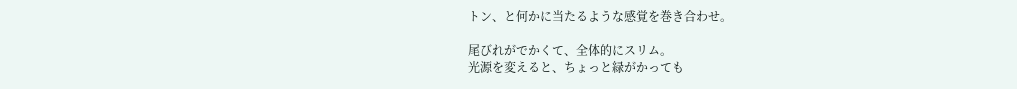トン、と何かに当たるような感覚を巻き合わせ。

尾びれがでかくて、全体的にスリム。
光源を変えると、ちょっと緑がかっても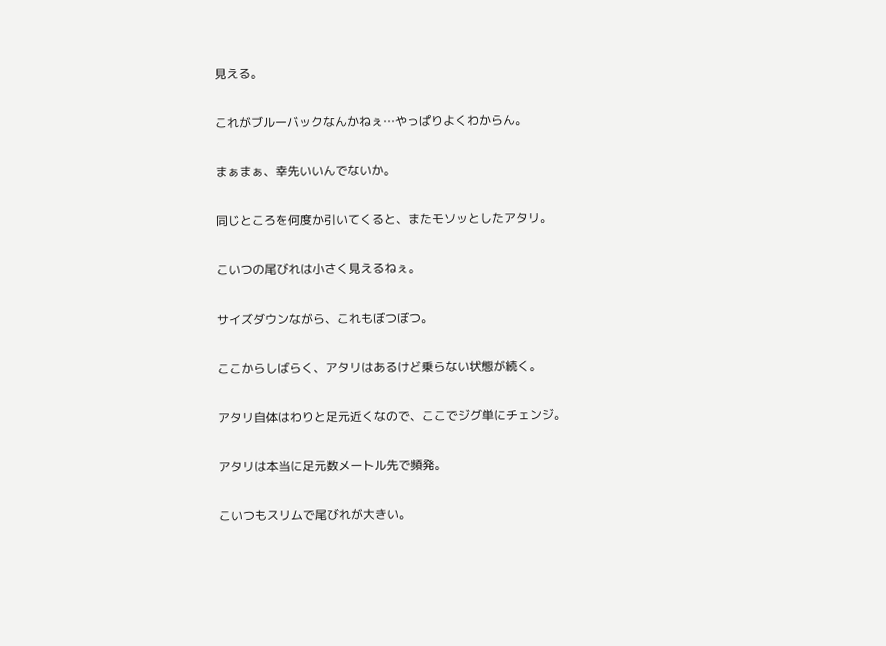見える。

これがブルーバックなんかねぇ…やっぱりよくわからん。

まぁまぁ、幸先いいんでないか。

同じところを何度か引いてくると、またモソッとしたアタリ。

こいつの尾びれは小さく見えるねぇ。

サイズダウンながら、これもぼつぼつ。

ここからしばらく、アタリはあるけど乗らない状態が続く。

アタリ自体はわりと足元近くなので、ここでジグ単にチェンジ。

アタリは本当に足元数メートル先で頻発。

こいつもスリムで尾びれが大きい。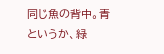同じ魚の背中。青というか、緑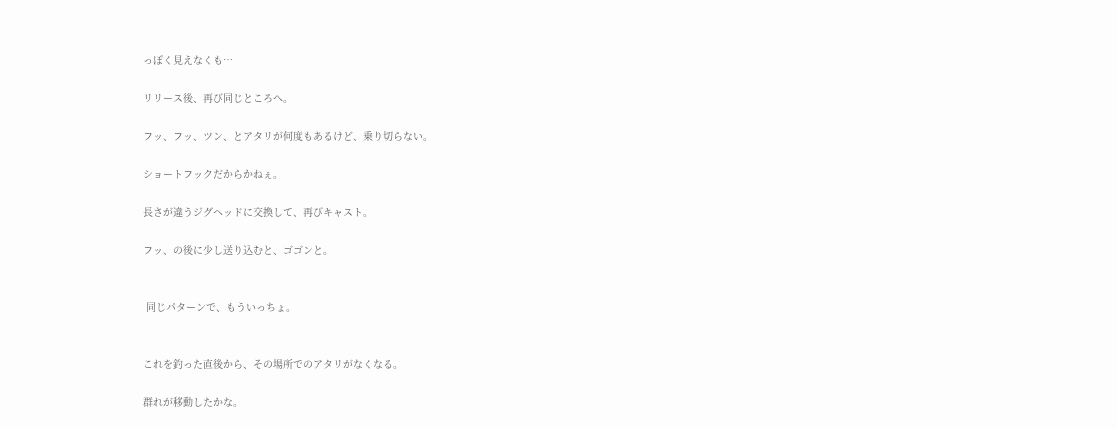っぽく見えなくも…

リリース後、再び同じところへ。

フッ、フッ、ツン、とアタリが何度もあるけど、乗り切らない。

ショートフックだからかねぇ。

長さが違うジグヘッドに交換して、再びキャスト。

フッ、の後に少し送り込むと、ゴゴンと。


 同じパターンで、もういっちょ。


これを釣った直後から、その場所でのアタリがなくなる。

群れが移動したかな。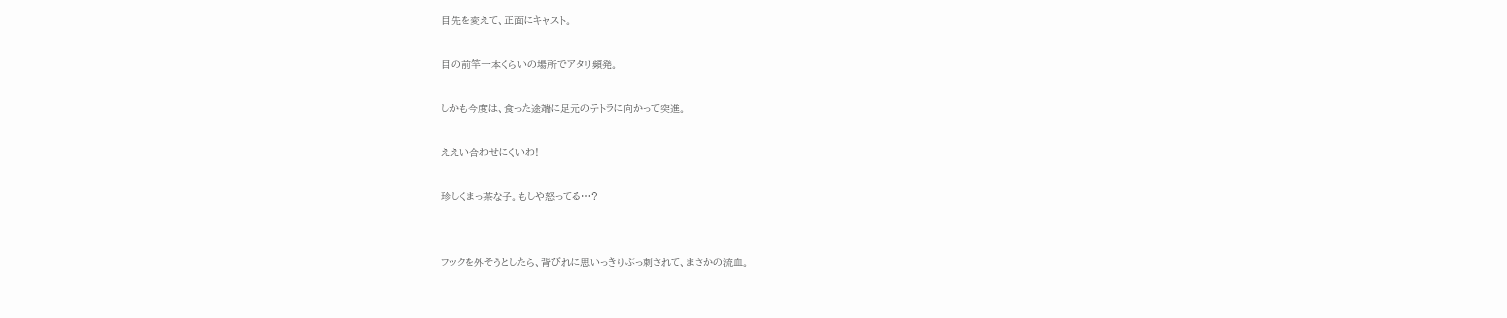目先を変えて、正面にキャスト。

目の前竿一本くらいの場所でアタリ頻発。

しかも今度は、食った途端に足元のテトラに向かって突進。

ええい合わせにくいわ!

珍しくまっ茶な子。もしや怒ってる…?


フックを外そうとしたら、背びれに思いっきりぶっ刺されて、まさかの流血。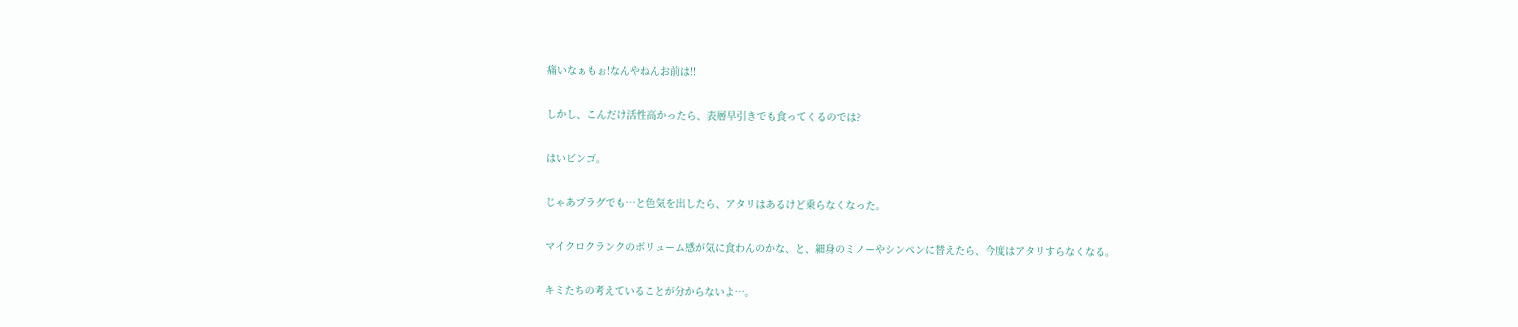痛いなぁもぉ!なんやねんお前は!!

しかし、こんだけ活性高かったら、表層早引きでも食ってくるのでは?

はいビンゴ。

じゃあプラグでも…と色気を出したら、アタリはあるけど乗らなくなった。

マイクロクランクのボリューム感が気に食わんのかな、と、細身のミノーやシンペンに替えたら、今度はアタリすらなくなる。

キミたちの考えていることが分からないよ…。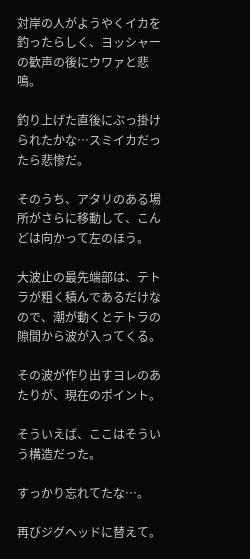対岸の人がようやくイカを釣ったらしく、ヨッシャーの歓声の後にウワァと悲鳴。

釣り上げた直後にぶっ掛けられたかな…スミイカだったら悲惨だ。

そのうち、アタリのある場所がさらに移動して、こんどは向かって左のほう。

大波止の最先端部は、テトラが粗く積んであるだけなので、潮が動くとテトラの隙間から波が入ってくる。

その波が作り出すヨレのあたりが、現在のポイント。

そういえば、ここはそういう構造だった。

すっかり忘れてたな…。

再びジグヘッドに替えて。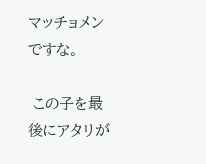マッチョメンですな。

 この子を最後にアタリが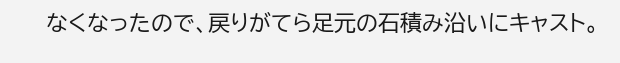なくなったので、戻りがてら足元の石積み沿いにキャスト。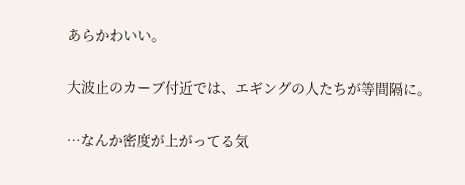あらかわいい。

大波止のカーブ付近では、エギングの人たちが等間隔に。

…なんか密度が上がってる気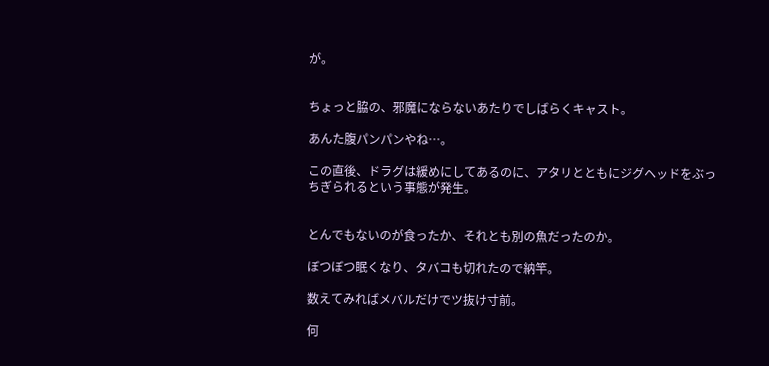が。


ちょっと脇の、邪魔にならないあたりでしばらくキャスト。

あんた腹パンパンやね…。

この直後、ドラグは緩めにしてあるのに、アタリとともにジグヘッドをぶっちぎられるという事態が発生。


とんでもないのが食ったか、それとも別の魚だったのか。

ぼつぼつ眠くなり、タバコも切れたので納竿。

数えてみればメバルだけでツ抜け寸前。

何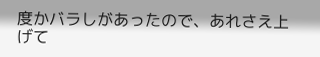度かバラしがあったので、あれさえ上げて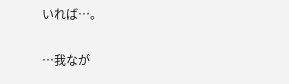いれば…。

…我なが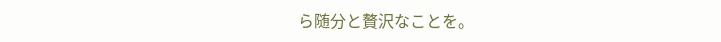ら随分と贅沢なことを。